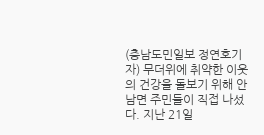(충남도민일보 정연호기자) 무더위에 취약한 이웃의 건강을 돌보기 위해 안남면 주민들이 직접 나섰다. 지난 21일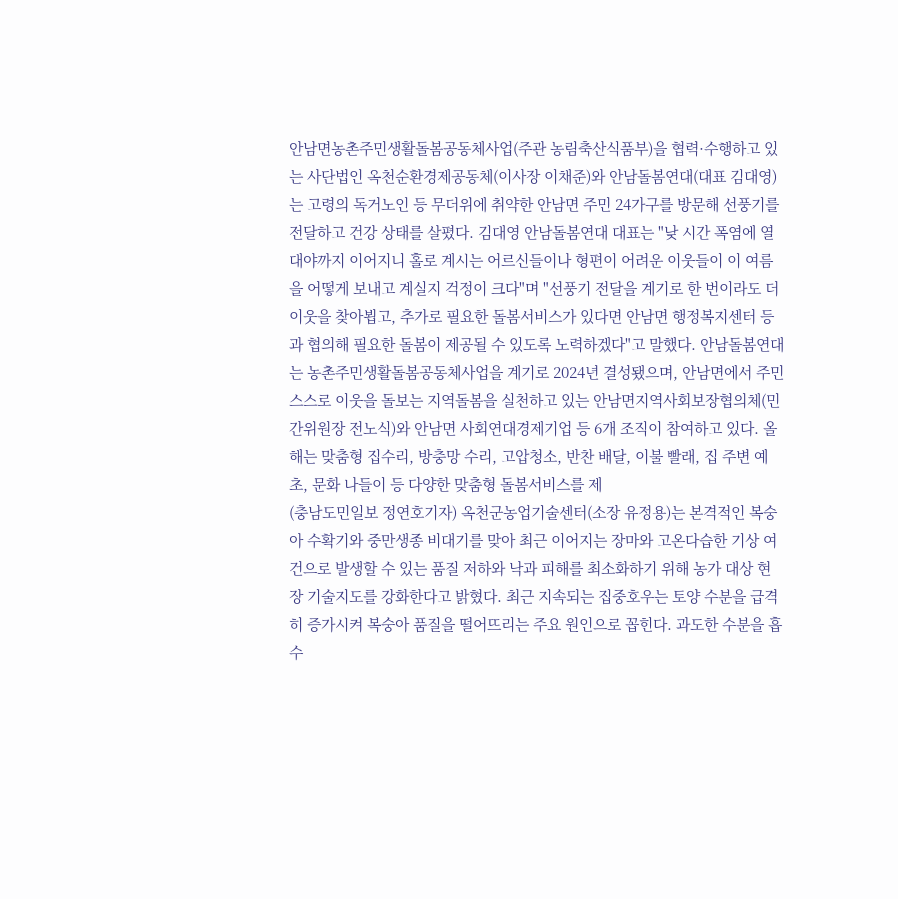안남면농촌주민생활돌봄공동체사업(주관 농림축산식품부)을 협력·수행하고 있는 사단법인 옥천순환경제공동체(이사장 이채준)와 안남돌봄연대(대표 김대영)는 고령의 독거노인 등 무더위에 취약한 안남면 주민 24가구를 방문해 선풍기를 전달하고 건강 상태를 살폈다. 김대영 안남돌봄연대 대표는 "낮 시간 폭염에 열대야까지 이어지니 홀로 계시는 어르신들이나 형편이 어려운 이웃들이 이 여름을 어떻게 보내고 계실지 걱정이 크다"며 "선풍기 전달을 계기로 한 번이라도 더 이웃을 찾아뵙고, 추가로 필요한 돌봄서비스가 있다면 안남면 행정복지센터 등과 협의해 필요한 돌봄이 제공될 수 있도록 노력하겠다"고 말했다. 안남돌봄연대는 농촌주민생활돌봄공동체사업을 계기로 2024년 결성됐으며, 안남면에서 주민 스스로 이웃을 돌보는 지역돌봄을 실천하고 있는 안남면지역사회보장협의체(민간위원장 전노식)와 안남면 사회연대경제기업 등 6개 조직이 참여하고 있다. 올해는 맞춤형 집수리, 방충망 수리, 고압청소, 반찬 배달, 이불 빨래, 집 주변 예초, 문화 나들이 등 다양한 맞춤형 돌봄서비스를 제
(충남도민일보 정연호기자) 옥천군농업기술센터(소장 유정용)는 본격적인 복숭아 수확기와 중만생종 비대기를 맞아 최근 이어지는 장마와 고온다습한 기상 여건으로 발생할 수 있는 품질 저하와 낙과 피해를 최소화하기 위해 농가 대상 현장 기술지도를 강화한다고 밝혔다. 최근 지속되는 집중호우는 토양 수분을 급격히 증가시켜 복숭아 품질을 떨어뜨리는 주요 원인으로 꼽힌다. 과도한 수분을 흡수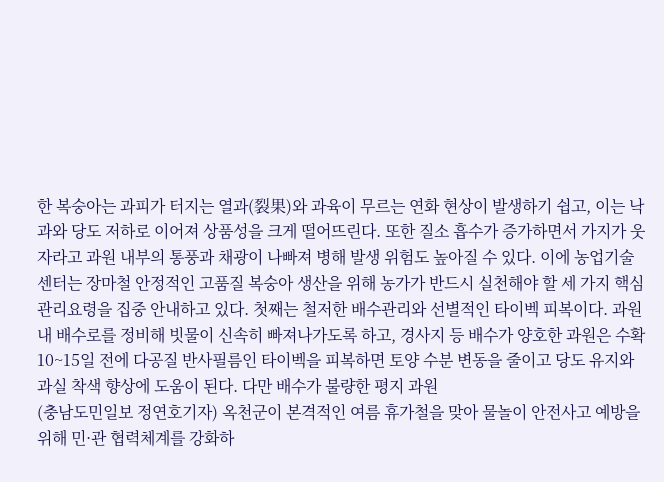한 복숭아는 과피가 터지는 열과(裂果)와 과육이 무르는 연화 현상이 발생하기 쉽고, 이는 낙과와 당도 저하로 이어져 상품성을 크게 떨어뜨린다. 또한 질소 흡수가 증가하면서 가지가 웃자라고 과원 내부의 통풍과 채광이 나빠져 병해 발생 위험도 높아질 수 있다. 이에 농업기술센터는 장마철 안정적인 고품질 복숭아 생산을 위해 농가가 반드시 실천해야 할 세 가지 핵심 관리요령을 집중 안내하고 있다. 첫째는 철저한 배수관리와 선별적인 타이벡 피복이다. 과원 내 배수로를 정비해 빗물이 신속히 빠져나가도록 하고, 경사지 등 배수가 양호한 과원은 수확 10~15일 전에 다공질 반사필름인 타이벡을 피복하면 토양 수분 변동을 줄이고 당도 유지와 과실 착색 향상에 도움이 된다. 다만 배수가 불량한 평지 과원
(충남도민일보 정연호기자) 옥천군이 본격적인 여름 휴가철을 맞아 물놀이 안전사고 예방을 위해 민·관 협력체계를 강화하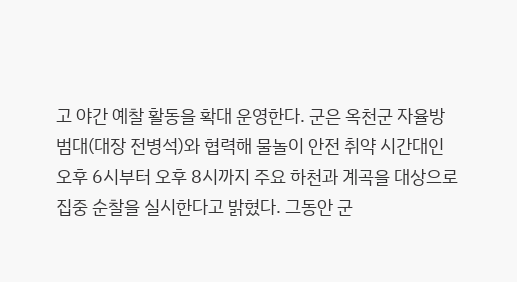고 야간 예찰 활동을 확대 운영한다. 군은 옥천군 자율방범대(대장 전병석)와 협력해 물놀이 안전 취약 시간대인 오후 6시부터 오후 8시까지 주요 하천과 계곡을 대상으로 집중 순찰을 실시한다고 밝혔다. 그동안 군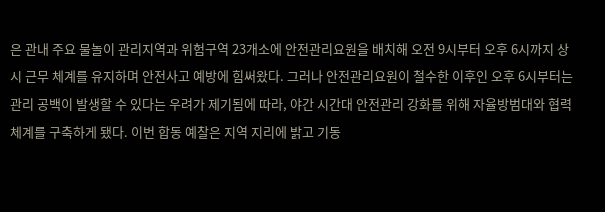은 관내 주요 물놀이 관리지역과 위험구역 23개소에 안전관리요원을 배치해 오전 9시부터 오후 6시까지 상시 근무 체계를 유지하며 안전사고 예방에 힘써왔다. 그러나 안전관리요원이 철수한 이후인 오후 6시부터는 관리 공백이 발생할 수 있다는 우려가 제기됨에 따라, 야간 시간대 안전관리 강화를 위해 자율방범대와 협력체계를 구축하게 됐다. 이번 합동 예찰은 지역 지리에 밝고 기동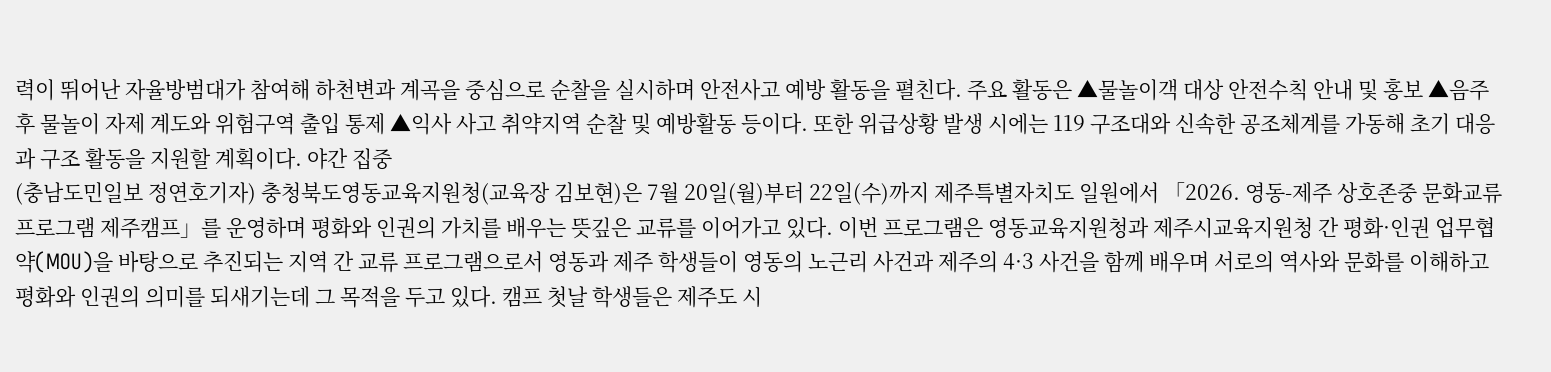력이 뛰어난 자율방범대가 참여해 하천변과 계곡을 중심으로 순찰을 실시하며 안전사고 예방 활동을 펼친다. 주요 활동은 ▲물놀이객 대상 안전수칙 안내 및 홍보 ▲음주 후 물놀이 자제 계도와 위험구역 출입 통제 ▲익사 사고 취약지역 순찰 및 예방활동 등이다. 또한 위급상황 발생 시에는 119 구조대와 신속한 공조체계를 가동해 초기 대응과 구조 활동을 지원할 계획이다. 야간 집중
(충남도민일보 정연호기자) 충청북도영동교육지원청(교육장 김보현)은 7월 20일(월)부터 22일(수)까지 제주특별자치도 일원에서 「2026. 영동-제주 상호존중 문화교류 프로그램 제주캠프」를 운영하며 평화와 인권의 가치를 배우는 뜻깊은 교류를 이어가고 있다. 이번 프로그램은 영동교육지원청과 제주시교육지원청 간 평화·인권 업무협약(MOU)을 바탕으로 추진되는 지역 간 교류 프로그램으로서 영동과 제주 학생들이 영동의 노근리 사건과 제주의 4·3 사건을 함께 배우며 서로의 역사와 문화를 이해하고 평화와 인권의 의미를 되새기는데 그 목적을 두고 있다. 캠프 첫날 학생들은 제주도 시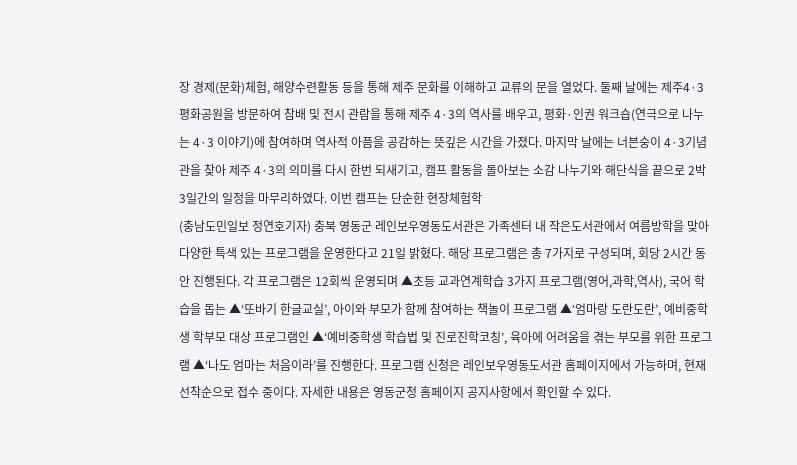장 경제(문화)체험, 해양수련활동 등을 통해 제주 문화를 이해하고 교류의 문을 열었다. 둘째 날에는 제주4·3평화공원을 방문하여 참배 및 전시 관람을 통해 제주 4·3의 역사를 배우고, 평화·인권 워크숍(연극으로 나누는 4·3 이야기)에 참여하며 역사적 아픔을 공감하는 뜻깊은 시간을 가졌다. 마지막 날에는 너븐숭이 4·3기념관을 찾아 제주 4·3의 의미를 다시 한번 되새기고, 캠프 활동을 돌아보는 소감 나누기와 해단식을 끝으로 2박 3일간의 일정을 마무리하였다. 이번 캠프는 단순한 현장체험학
(충남도민일보 정연호기자) 충북 영동군 레인보우영동도서관은 가족센터 내 작은도서관에서 여름방학을 맞아 다양한 특색 있는 프로그램을 운영한다고 21일 밝혔다. 해당 프로그램은 총 7가지로 구성되며, 회당 2시간 동안 진행된다. 각 프로그램은 12회씩 운영되며 ▲초등 교과연계학습 3가지 프로그램(영어,과학,역사), 국어 학습을 돕는 ▲‘또바기 한글교실’, 아이와 부모가 함께 참여하는 책놀이 프로그램 ▲‘엄마랑 도란도란’, 예비중학생 학부모 대상 프로그램인 ▲‘예비중학생 학습법 및 진로진학코칭’, 육아에 어려움을 겪는 부모를 위한 프로그램 ▲‘나도 엄마는 처음이라’를 진행한다. 프로그램 신청은 레인보우영동도서관 홈페이지에서 가능하며, 현재 선착순으로 접수 중이다. 자세한 내용은 영동군청 홈페이지 공지사항에서 확인할 수 있다.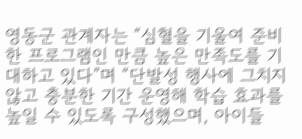영동군 관계자는 “심혈을 기울여 준비한 프로그램인 만큼 높은 만족도를 기대하고 있다”며 “단발성 행사에 그치지 않고 충분한 기간 운영해 학습 효과를 높일 수 있도록 구성했으며, 아이들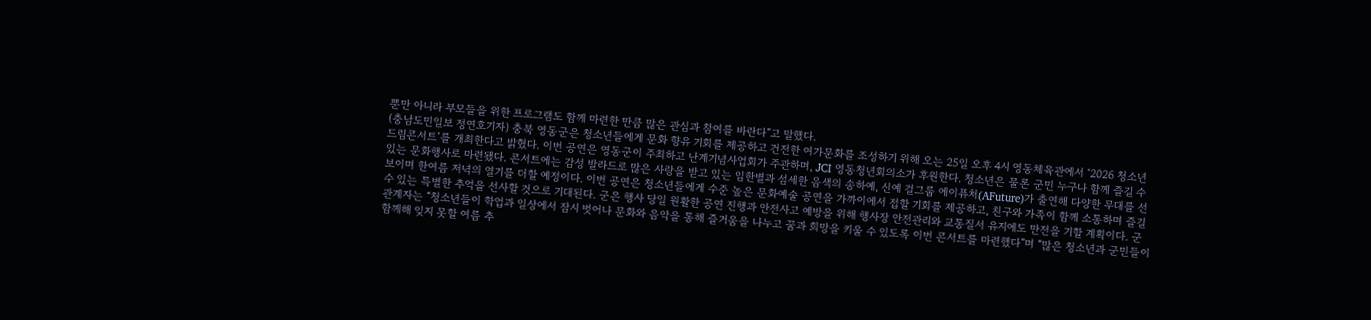뿐만 아니라 부모들을 위한 프로그램도 함께 마련한 만큼 많은 관심과 참여를 바란다”고 말했다.
(충남도민일보 정연호기자) 충북 영동군은 청소년들에게 문화 향유 기회를 제공하고 건전한 여가문화를 조성하기 위해 오는 25일 오후 4시 영동체육관에서 ‘2026 청소년 드림콘서트’를 개최한다고 밝혔다. 이번 공연은 영동군이 주최하고 난계기념사업회가 주관하며, JCI 영동청년회의소가 후원한다. 청소년은 물론 군민 누구나 함께 즐길 수 있는 문화행사로 마련됐다. 콘서트에는 감성 발라드로 많은 사랑을 받고 있는 임한별과 섬세한 음색의 송하예, 신예 걸그룹 에이퓨처(AFuture)가 출연해 다양한 무대를 선보이며 한여름 저녁의 열기를 더할 예정이다. 이번 공연은 청소년들에게 수준 높은 문화예술 공연을 가까이에서 접할 기회를 제공하고, 친구와 가족이 함께 소통하며 즐길 수 있는 특별한 추억을 선사할 것으로 기대된다. 군은 행사 당일 원활한 공연 진행과 안전사고 예방을 위해 행사장 안전관리와 교통질서 유지에도 만전을 기할 계획이다. 군 관계자는 “청소년들이 학업과 일상에서 잠시 벗어나 문화와 음악을 통해 즐거움을 나누고 꿈과 희망을 키울 수 있도록 이번 콘서트를 마련했다”며 “많은 청소년과 군민들이 함께해 잊지 못할 여름 추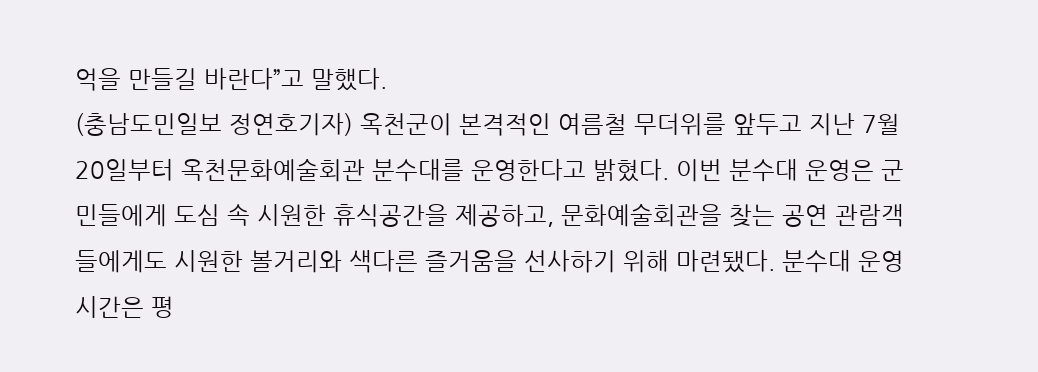억을 만들길 바란다”고 말했다.
(충남도민일보 정연호기자) 옥천군이 본격적인 여름철 무더위를 앞두고 지난 7월 20일부터 옥천문화예술회관 분수대를 운영한다고 밝혔다. 이번 분수대 운영은 군민들에게 도심 속 시원한 휴식공간을 제공하고, 문화예술회관을 찾는 공연 관람객들에게도 시원한 볼거리와 색다른 즐거움을 선사하기 위해 마련됐다. 분수대 운영 시간은 평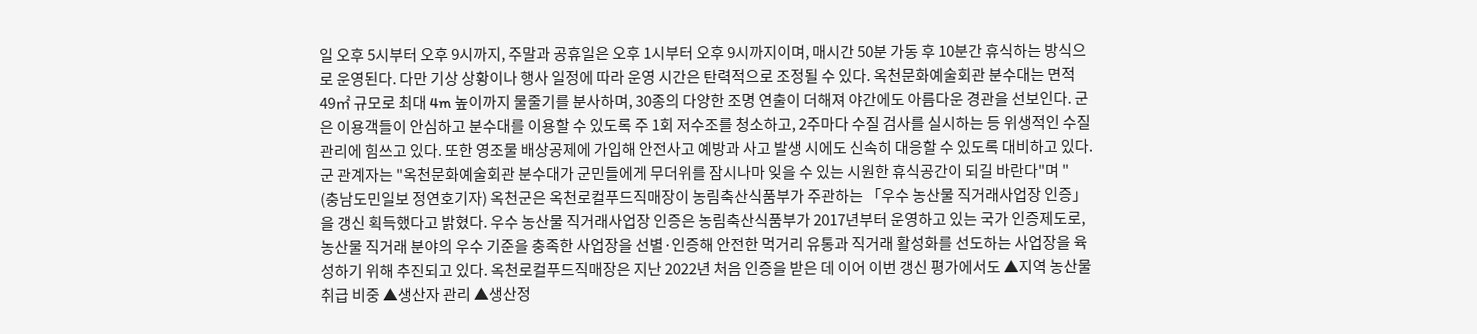일 오후 5시부터 오후 9시까지, 주말과 공휴일은 오후 1시부터 오후 9시까지이며, 매시간 50분 가동 후 10분간 휴식하는 방식으로 운영된다. 다만 기상 상황이나 행사 일정에 따라 운영 시간은 탄력적으로 조정될 수 있다. 옥천문화예술회관 분수대는 면적 49㎡ 규모로 최대 4m 높이까지 물줄기를 분사하며, 30종의 다양한 조명 연출이 더해져 야간에도 아름다운 경관을 선보인다. 군은 이용객들이 안심하고 분수대를 이용할 수 있도록 주 1회 저수조를 청소하고, 2주마다 수질 검사를 실시하는 등 위생적인 수질 관리에 힘쓰고 있다. 또한 영조물 배상공제에 가입해 안전사고 예방과 사고 발생 시에도 신속히 대응할 수 있도록 대비하고 있다. 군 관계자는 "옥천문화예술회관 분수대가 군민들에게 무더위를 잠시나마 잊을 수 있는 시원한 휴식공간이 되길 바란다"며 "
(충남도민일보 정연호기자) 옥천군은 옥천로컬푸드직매장이 농림축산식품부가 주관하는 「우수 농산물 직거래사업장 인증」을 갱신 획득했다고 밝혔다. 우수 농산물 직거래사업장 인증은 농림축산식품부가 2017년부터 운영하고 있는 국가 인증제도로, 농산물 직거래 분야의 우수 기준을 충족한 사업장을 선별·인증해 안전한 먹거리 유통과 직거래 활성화를 선도하는 사업장을 육성하기 위해 추진되고 있다. 옥천로컬푸드직매장은 지난 2022년 처음 인증을 받은 데 이어 이번 갱신 평가에서도 ▲지역 농산물 취급 비중 ▲생산자 관리 ▲생산정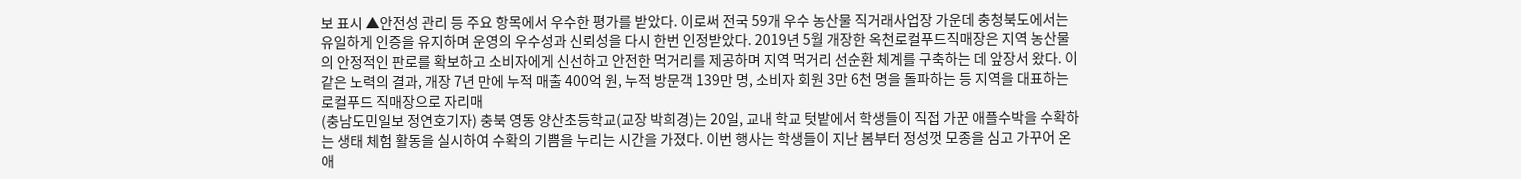보 표시 ▲안전성 관리 등 주요 항목에서 우수한 평가를 받았다. 이로써 전국 59개 우수 농산물 직거래사업장 가운데 충청북도에서는 유일하게 인증을 유지하며 운영의 우수성과 신뢰성을 다시 한번 인정받았다. 2019년 5월 개장한 옥천로컬푸드직매장은 지역 농산물의 안정적인 판로를 확보하고 소비자에게 신선하고 안전한 먹거리를 제공하며 지역 먹거리 선순환 체계를 구축하는 데 앞장서 왔다. 이 같은 노력의 결과, 개장 7년 만에 누적 매출 400억 원, 누적 방문객 139만 명, 소비자 회원 3만 6천 명을 돌파하는 등 지역을 대표하는 로컬푸드 직매장으로 자리매
(충남도민일보 정연호기자) 충북 영동 양산초등학교(교장 박희경)는 20일, 교내 학교 텃밭에서 학생들이 직접 가꾼 애플수박을 수확하는 생태 체험 활동을 실시하여 수확의 기쁨을 누리는 시간을 가졌다. 이번 행사는 학생들이 지난 봄부터 정성껏 모종을 심고 가꾸어 온 애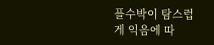플수박이 탐스럽게 익음에 따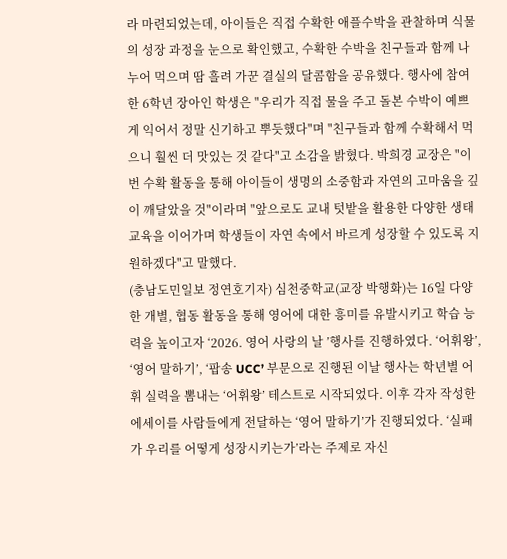라 마련되었는데, 아이들은 직접 수확한 애플수박을 관찰하며 식물의 성장 과정을 눈으로 확인했고, 수확한 수박을 친구들과 함께 나누어 먹으며 땀 흘려 가꾼 결실의 달콤함을 공유했다. 행사에 참여한 6학년 장아인 학생은 "우리가 직접 물을 주고 돌본 수박이 예쁘게 익어서 정말 신기하고 뿌듯했다"며 "친구들과 함께 수확해서 먹으니 훨씬 더 맛있는 것 같다"고 소감을 밝혔다. 박희경 교장은 "이번 수확 활동을 통해 아이들이 생명의 소중함과 자연의 고마움을 깊이 깨달았을 것"이라며 "앞으로도 교내 텃밭을 활용한 다양한 생태 교육을 이어가며 학생들이 자연 속에서 바르게 성장할 수 있도록 지원하겠다"고 말했다.
(충남도민일보 정연호기자) 심천중학교(교장 박행화)는 16일 다양한 개별, 협동 활동을 통해 영어에 대한 흥미를 유발시키고 학습 능력을 높이고자 ‘2026. 영어 사랑의 날 ’행사를 진행하였다. ‘어휘왕’, ‘영어 말하기’, ‘팝송 UCC’ 부문으로 진행된 이날 행사는 학년별 어휘 실력을 뽐내는 ‘어휘왕’ 테스트로 시작되었다. 이후 각자 작성한 에세이를 사람들에게 전달하는 ‘영어 말하기’가 진행되었다. ‘실패가 우리를 어떻게 성장시키는가’라는 주제로 자신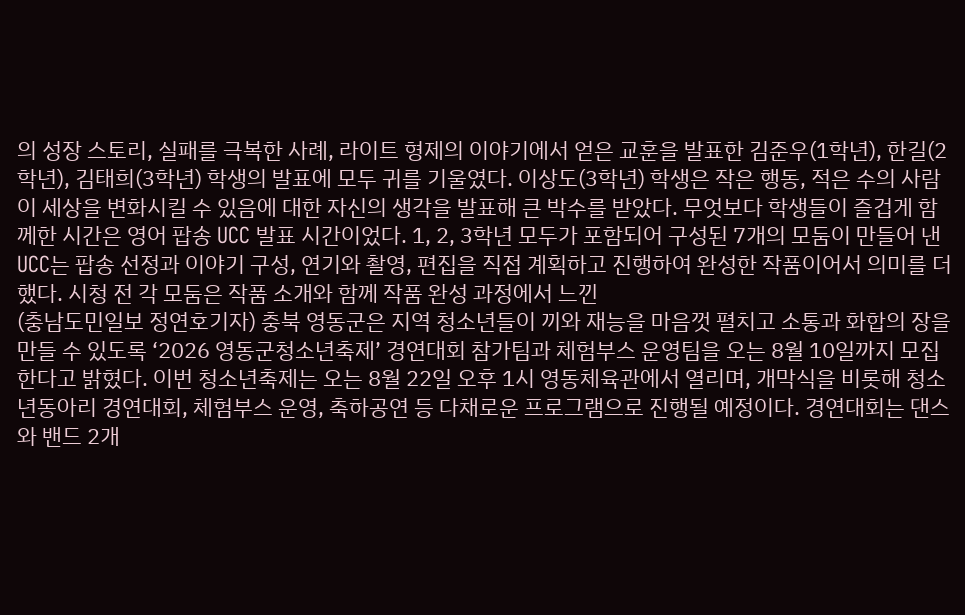의 성장 스토리, 실패를 극복한 사례, 라이트 형제의 이야기에서 얻은 교훈을 발표한 김준우(1학년), 한길(2학년), 김태희(3학년) 학생의 발표에 모두 귀를 기울였다. 이상도(3학년) 학생은 작은 행동, 적은 수의 사람이 세상을 변화시킬 수 있음에 대한 자신의 생각을 발표해 큰 박수를 받았다. 무엇보다 학생들이 즐겁게 함께한 시간은 영어 팝송 UCC 발표 시간이었다. 1, 2, 3학년 모두가 포함되어 구성된 7개의 모둠이 만들어 낸 UCC는 팝송 선정과 이야기 구성, 연기와 촬영, 편집을 직접 계획하고 진행하여 완성한 작품이어서 의미를 더했다. 시청 전 각 모둠은 작품 소개와 함께 작품 완성 과정에서 느낀
(충남도민일보 정연호기자) 충북 영동군은 지역 청소년들이 끼와 재능을 마음껏 펼치고 소통과 화합의 장을 만들 수 있도록 ‘2026 영동군청소년축제’ 경연대회 참가팀과 체험부스 운영팀을 오는 8월 10일까지 모집한다고 밝혔다. 이번 청소년축제는 오는 8월 22일 오후 1시 영동체육관에서 열리며, 개막식을 비롯해 청소년동아리 경연대회, 체험부스 운영, 축하공연 등 다채로운 프로그램으로 진행될 예정이다. 경연대회는 댄스와 밴드 2개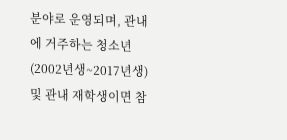분야로 운영되며, 관내에 거주하는 청소년(2002년생~2017년생) 및 관내 재학생이면 참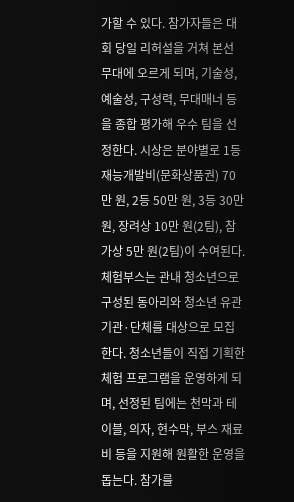가할 수 있다. 참가자들은 대회 당일 리허설을 거쳐 본선 무대에 오르게 되며, 기술성, 예술성, 구성력, 무대매너 등을 종합 평가해 우수 팀을 선정한다. 시상은 분야별로 1등 재능개발비(문화상품권) 70만 원, 2등 50만 원, 3등 30만 원, 장려상 10만 원(2팀), 참가상 5만 원(2팀)이 수여된다. 체험부스는 관내 청소년으로 구성된 동아리와 청소년 유관기관·단체를 대상으로 모집한다. 청소년들이 직접 기획한 체험 프로그램을 운영하게 되며, 선정된 팀에는 천막과 테이블, 의자, 현수막, 부스 재료비 등을 지원해 원활한 운영을 돕는다. 참가를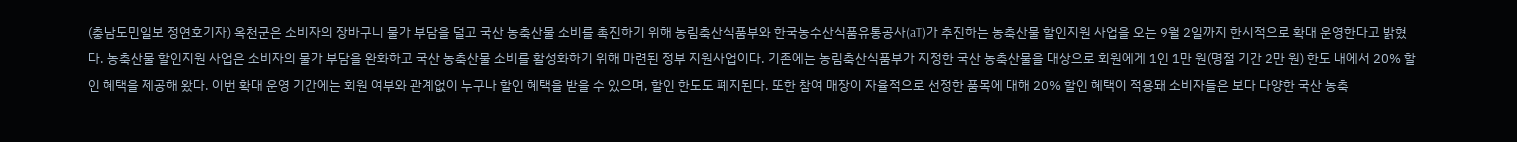(충남도민일보 정연호기자) 옥천군은 소비자의 장바구니 물가 부담을 덜고 국산 농축산물 소비를 촉진하기 위해 농림축산식품부와 한국농수산식품유통공사(aT)가 추진하는 농축산물 할인지원 사업을 오는 9월 2일까지 한시적으로 확대 운영한다고 밝혔다. 농축산물 할인지원 사업은 소비자의 물가 부담을 완화하고 국산 농축산물 소비를 활성화하기 위해 마련된 정부 지원사업이다. 기존에는 농림축산식품부가 지정한 국산 농축산물을 대상으로 회원에게 1인 1만 원(명절 기간 2만 원) 한도 내에서 20% 할인 혜택을 제공해 왔다. 이번 확대 운영 기간에는 회원 여부와 관계없이 누구나 할인 혜택을 받을 수 있으며, 할인 한도도 폐지된다. 또한 참여 매장이 자율적으로 선정한 품목에 대해 20% 할인 혜택이 적용돼 소비자들은 보다 다양한 국산 농축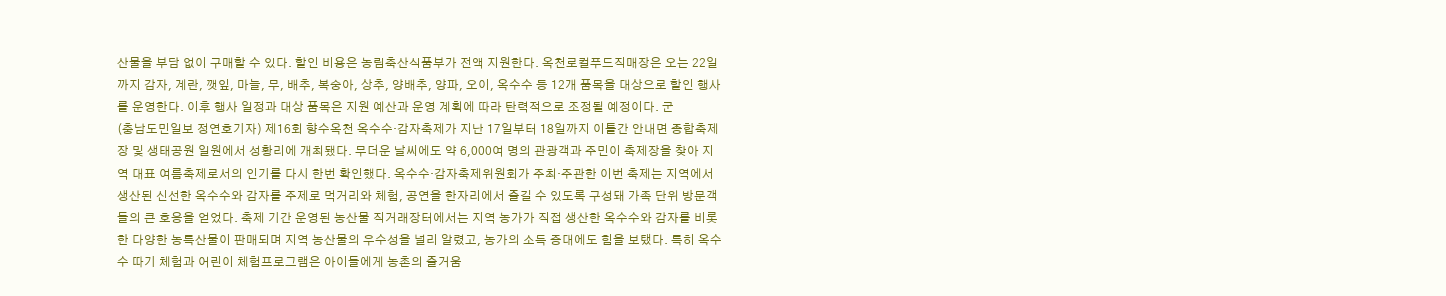산물을 부담 없이 구매할 수 있다. 할인 비용은 농림축산식품부가 전액 지원한다. 옥천로컬푸드직매장은 오는 22일까지 감자, 계란, 깻잎, 마늘, 무, 배추, 복숭아, 상추, 양배추, 양파, 오이, 옥수수 등 12개 품목을 대상으로 할인 행사를 운영한다. 이후 행사 일정과 대상 품목은 지원 예산과 운영 계획에 따라 탄력적으로 조정될 예정이다. 군
(충남도민일보 정연호기자) 제16회 향수옥천 옥수수·감자축제가 지난 17일부터 18일까지 이틀간 안내면 종합축제장 및 생태공원 일원에서 성황리에 개최됐다. 무더운 날씨에도 약 6,000여 명의 관광객과 주민이 축제장을 찾아 지역 대표 여름축제로서의 인기를 다시 한번 확인했다. 옥수수·감자축제위원회가 주최·주관한 이번 축제는 지역에서 생산된 신선한 옥수수와 감자를 주제로 먹거리와 체험, 공연을 한자리에서 즐길 수 있도록 구성돼 가족 단위 방문객들의 큰 호응을 얻었다. 축제 기간 운영된 농산물 직거래장터에서는 지역 농가가 직접 생산한 옥수수와 감자를 비롯한 다양한 농특산물이 판매되며 지역 농산물의 우수성을 널리 알렸고, 농가의 소득 증대에도 힘을 보탰다. 특히 옥수수 따기 체험과 어린이 체험프로그램은 아이들에게 농촌의 즐거움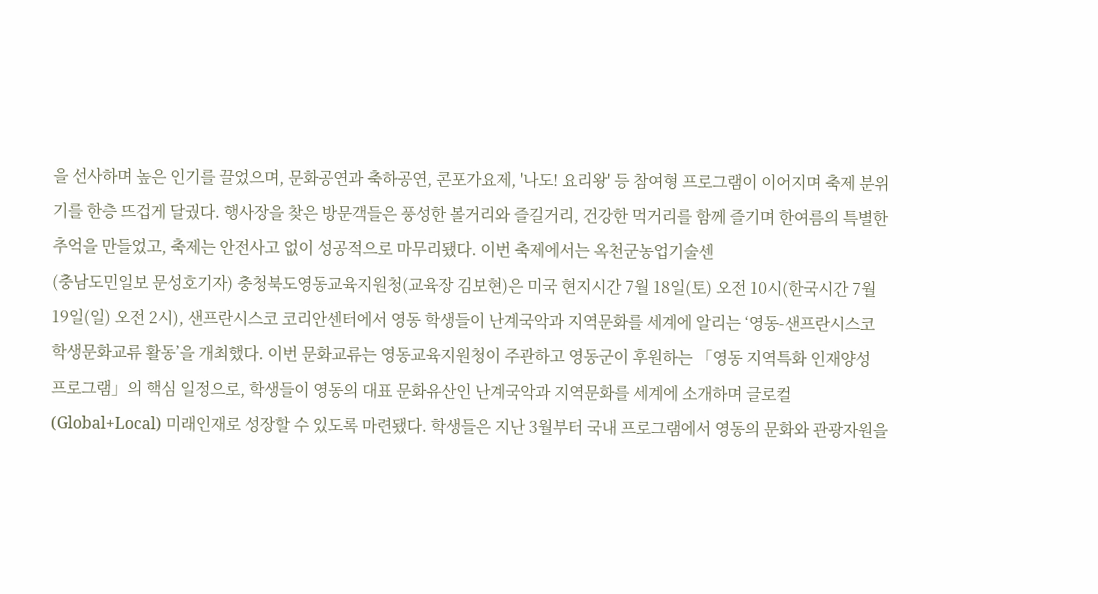을 선사하며 높은 인기를 끌었으며, 문화공연과 축하공연, 콘포가요제, '나도! 요리왕' 등 참여형 프로그램이 이어지며 축제 분위기를 한층 뜨겁게 달궜다. 행사장을 찾은 방문객들은 풍성한 볼거리와 즐길거리, 건강한 먹거리를 함께 즐기며 한여름의 특별한 추억을 만들었고, 축제는 안전사고 없이 성공적으로 마무리됐다. 이번 축제에서는 옥천군농업기술센
(충남도민일보 문성호기자) 충청북도영동교육지원청(교육장 김보현)은 미국 현지시간 7월 18일(토) 오전 10시(한국시간 7월 19일(일) 오전 2시), 샌프란시스코 코리안센터에서 영동 학생들이 난계국악과 지역문화를 세계에 알리는 ‘영동-샌프란시스코 학생문화교류 활동’을 개최했다. 이번 문화교류는 영동교육지원청이 주관하고 영동군이 후원하는 「영동 지역특화 인재양성 프로그램」의 핵심 일정으로, 학생들이 영동의 대표 문화유산인 난계국악과 지역문화를 세계에 소개하며 글로컬(Global+Local) 미래인재로 성장할 수 있도록 마련됐다. 학생들은 지난 3월부터 국내 프로그램에서 영동의 문화와 관광자원을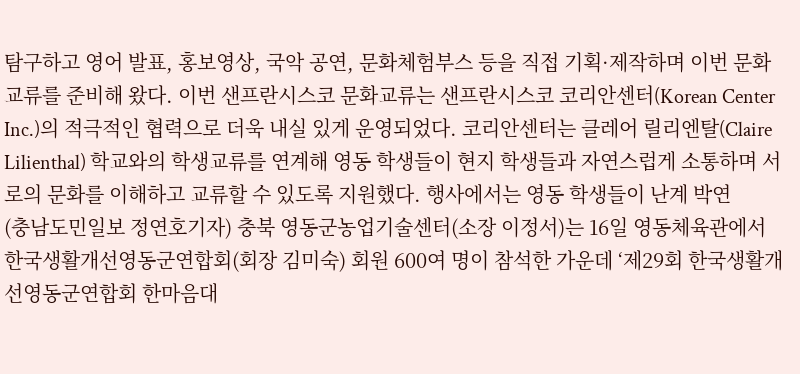탐구하고 영어 발표, 홍보영상, 국악 공연, 문화체험부스 등을 직접 기획·제작하며 이번 문화교류를 준비해 왔다. 이번 샌프란시스코 문화교류는 샌프란시스코 코리안센터(Korean Center Inc.)의 적극적인 협력으로 더욱 내실 있게 운영되었다. 코리안센터는 클레어 릴리엔탈(Claire Lilienthal) 학교와의 학생교류를 연계해 영동 학생들이 현지 학생들과 자연스럽게 소통하며 서로의 문화를 이해하고 교류할 수 있도록 지원했다. 행사에서는 영동 학생들이 난계 박연
(충남도민일보 정연호기자) 충북 영동군농업기술센터(소장 이정서)는 16일 영동체육관에서 한국생활개선영동군연합회(회장 김미숙) 회원 600여 명이 참석한 가운데 ‘제29회 한국생활개선영동군연합회 한마음대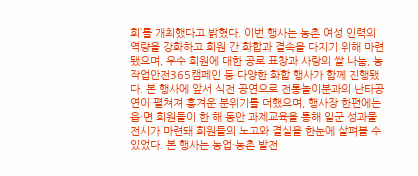회’를 개최했다고 밝혔다. 이번 행사는 농촌 여성 인력의 역량을 강화하고 회원 간 화합과 결속을 다지기 위해 마련됐으며, 우수 회원에 대한 공로 표창과 사랑의 쌀 나눔, 농작업안전365캠페인 등 다양한 화합 행사가 함께 진행됐다. 본 행사에 앞서 식전 공연으로 전통놀이분과의 난타공연이 펼쳐져 흥겨운 분위기를 더했으며, 행사장 한편에는 읍·면 회원들이 한 해 동안 과제교육을 통해 일군 성과물 전시가 마련돼 회원들의 노고와 결실을 한눈에 살펴볼 수 있었다. 본 행사는 농업·농촌 발전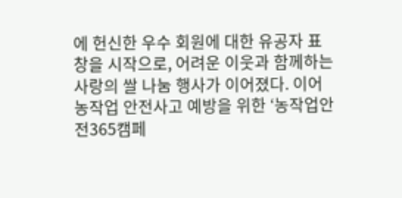에 헌신한 우수 회원에 대한 유공자 표창을 시작으로, 어려운 이웃과 함께하는 사랑의 쌀 나눔 행사가 이어졌다. 이어 농작업 안전사고 예방을 위한 ‘농작업안전365캠페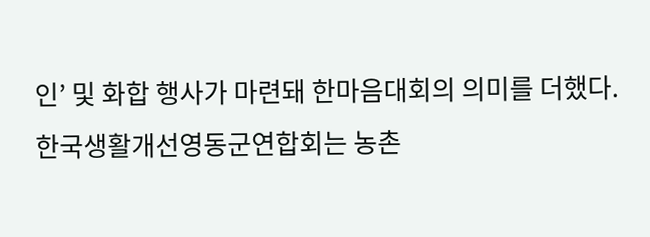인’ 및 화합 행사가 마련돼 한마음대회의 의미를 더했다. 한국생활개선영동군연합회는 농촌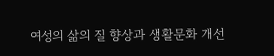여성의 삶의 질 향상과 생활문화 개선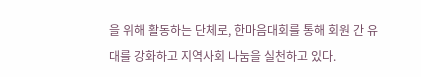을 위해 활동하는 단체로, 한마음대회를 통해 회원 간 유대를 강화하고 지역사회 나눔을 실천하고 있다.